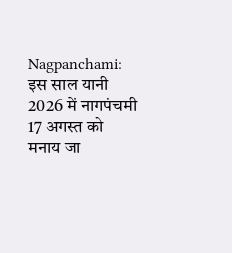Nagpanchami: इस साल यानी 2026 में नागपंचमी 17 अगस्त को मनाय जा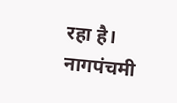रहा है। नागपंचमी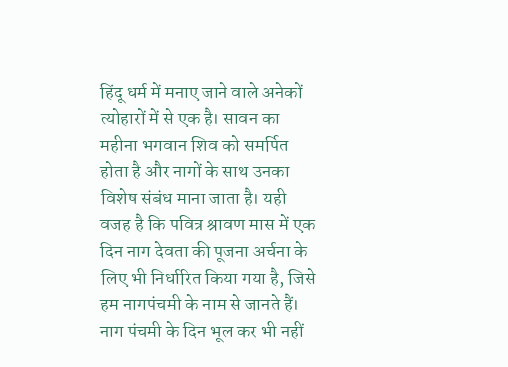हिंदू धर्म में मनाए जाने वाले अनेकों त्योहारों में से एक है। सावन का महीना भगवान शिव को समर्पित होता है और नागों के साथ उनका विशेष संबंध माना जाता है। यही वजह है कि पवित्र श्रावण मास में एक दिन नाग देवता की पूजना अर्चना के लिए भी निर्धारित किया गया है, जिसे हम नागपंचमी के नाम से जानते हैं।
नाग पंचमी के दिन भूल कर भी नहीं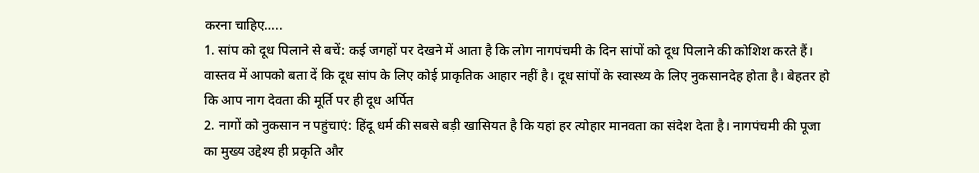करना चाहिए…..
1. सांप को दूध पिलाने से बचें: कई जगहों पर देखने में आता है कि लोग नागपंचमी के दिन सांपों को दूध पिलाने की कोशिश करते हैं। वास्तव में आपको बता दें कि दूध सांप के लिए कोई प्राकृतिक आहार नहीं है। दूध सांपों के स्वास्थ्य के लिए नुकसानदेह होता है। बेहतर हो कि आप नाग देवता की मूर्ति पर ही दूध अर्पित
2. नागों को नुकसान न पहुंचाएं: हिंदू धर्म की सबसे बड़ी खासियत है कि यहां हर त्योहार मानवता का संदेश देता है। नागपंचमी की पूजा का मुख्य उद्देश्य ही प्रकृति और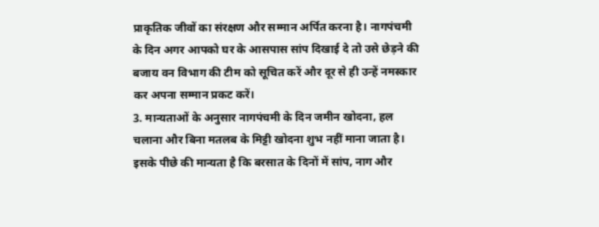प्राकृतिक जीवों का संरक्षण और सम्मान अर्पित करना है। नागपंचमी के दिन अगर आपको घर के आसपास सांप दिखाई दे तो उसे छेड़ने की बजाय वन विभाग की टीम को सूचित करें और दूर से ही उन्हें नमस्कार कर अपना सम्मान प्रकट करें।
3. मान्यताओं के अनुसार नागपंचमी के दिन जमीन खोदना, हल चलाना और बिना मतलब के मिट्टी खोदना शुभ नहीं माना जाता है। इसके पीछे की मान्यता है कि बरसात के दिनों में सांप, नाग और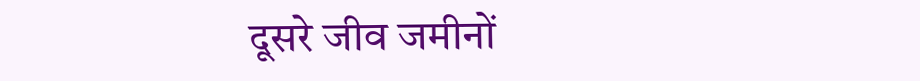दूसरे जीव जमीनों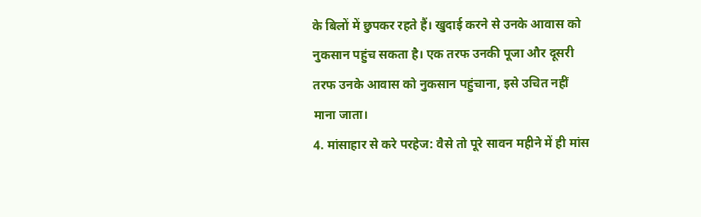के बिलों में छुपकर रहते हैं। खुदाई करने से उनके आवास को नुकसान पहुंच सकता है। एक तरफ उनकी पूजा और दूसरी तरफ उनके आवास को नुकसान पहुंचाना, इसे उचित नहीं माना जाता।
4. मांसाहार से करे परहेज: वैसे तो पूरे सावन महीने में ही मांस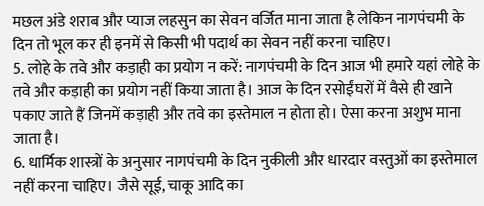मछल अंडे शराब और प्याज लहसुन का सेवन वर्जित माना जाता है लेकिन नागपंचमी के दिन तो भूल कर ही इनमें से किसी भी पदार्थ का सेवन नहीं करना चाहिए।
5. लोहे के तवे और कड़ाही का प्रयोग न करें: नागपंचमी के दिन आज भी हमारे यहां लोहे के तवे और कड़ाही का प्रयोग नहीं किया जाता है। आज के दिन रसोईंघरों में वैसे ही खाने पकाए जाते हैं जिनमें कड़ाही और तवे का इस्तेमाल न होता हो। ऐसा करना अशुभ माना जाता है।
6. धार्मिक शास्त्रों के अनुसार नागपंचमी के दिन नुकीली और धारदार वस्तुओं का इस्तेमाल नहीं करना चाहिए। जैसे सूई, चाकू आदि का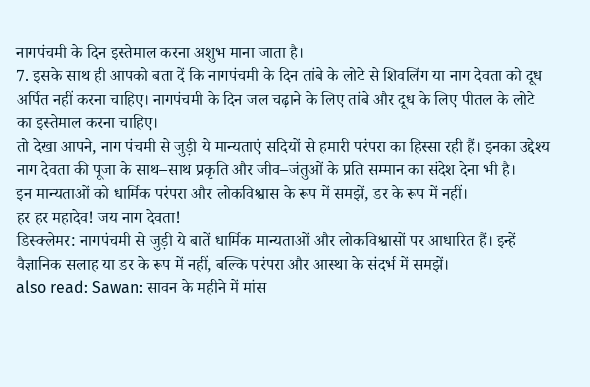नागपंचमी के दिन इस्तेमाल करना अशुभ माना जाता है।
7. इसके साथ ही आपको बता दें कि नागपंचमी के दिन तांबे के लोटे से शिवलिंग या नाग देवता को दूध अर्पित नहीं करना चाहिए। नागपंचमी के दिन जल चढ़ाने के लिए तांबे और दूध के लिए पीतल के लोटे का इस्तेमाल करना चाहिए।
तो देखा आपने, नाग पंचमी से जुड़ी ये मान्यताएं सदियों से हमारी परंपरा का हिस्सा रही हैं। इनका उद्देश्य नाग देवता की पूजा के साथ–साथ प्रकृति और जीव–जंतुओं के प्रति सम्मान का संदेश देना भी है।
इन मान्यताओं को धार्मिक परंपरा और लोकविश्वास के रूप में समझें, डर के रूप में नहीं।
हर हर महादेव! जय नाग देवता!
डिस्क्लेमर: नागपंचमी से जुड़ी ये बातें धार्मिक मान्यताओं और लोकविश्वासों पर आधारित हैं। इन्हें वैज्ञानिक सलाह या डर के रूप में नहीं, बल्कि परंपरा और आस्था के संदर्भ में समझें।
also read: Sawan: सावन के महीने में मांस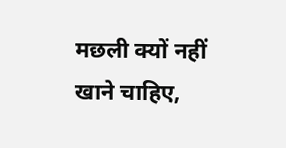मछली क्यों नहीं खाने चाहिए,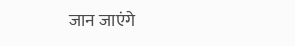जान जाएंगे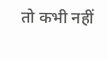तो कभी नहीं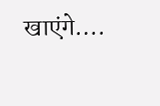खाएंगे….